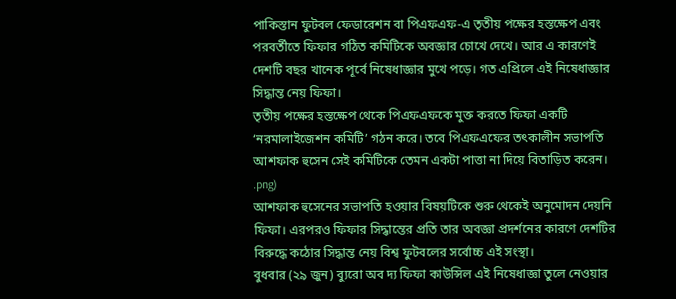পাকিস্তান ফুটবল ফেডারেশন বা পিএফএফ-এ তৃতীয় পক্ষের হস্তক্ষেপ এবং পরবর্তীতে ফিফার গঠিত কমিটিকে অবজ্ঞার চোখে দেখে। আর এ কারণেই দেশটি বছর খানেক পূর্বে নিষেধাজ্ঞার মুখে পড়ে। গত এপ্রিলে এই নিষেধাজ্ঞার সিদ্ধান্ত নেয় ফিফা।
তৃতীয় পক্ষের হস্তক্ষেপ থেকে পিএফএফকে মুক্ত করতে ফিফা একটি ‘নরমালাইজেশন কমিটি’ গঠন করে। তবে পিএফএফের তৎকালীন সভাপতি আশফাক হুসেন সেই কমিটিকে তেমন একটা পাত্তা না দিয়ে বিতাড়িত করেন।
.png)
আশফাক হুসেনের সভাপতি হওয়ার বিষয়টিকে শুরু থেকেই অনুমোদন দেয়নি ফিফা। এরপরও ফিফার সিদ্ধান্তের প্রতি তার অবজ্ঞা প্রদর্শনের কারণে দেশটির বিরুদ্ধে কঠোর সিদ্ধান্ত নেয় বিশ্ব ফুটবলের সর্বোচ্চ এই সংস্থা।
বুধবার (২৯ জুন) ব্যুরো অব দ্য ফিফা কাউন্সিল এই নিষেধাজ্ঞা তুলে নেওয়ার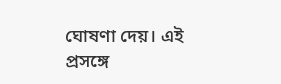ঘোষণা দেয়। এই প্রসঙ্গে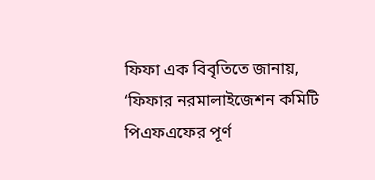ফিফা এক বিবৃতিতে জানায়, ‘ফিফার নরমালাইজেশন কমিটি পিএফএফের পূর্ণ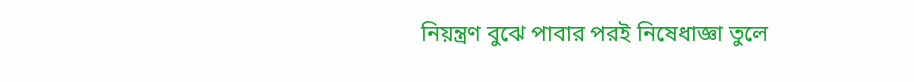নিয়ন্ত্রণ বুঝে পাবার পরই নিষেধাজ্ঞা তুলে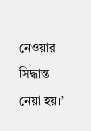নেওয়ার সিদ্ধান্ত নেয়া হয়।’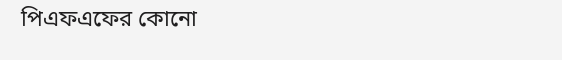পিএফএফের কোনো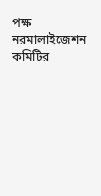পক্ষ নরমালাইজেশন কমিটির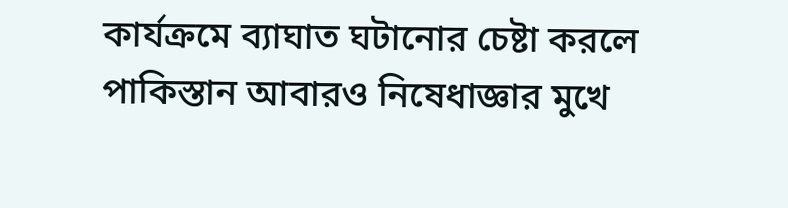কার্যক্রমে ব্যাঘাত ঘটানোর চেষ্টা করলে পাকিস্তান আবারও নিষেধাজ্ঞার মুখে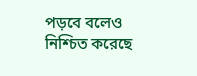পড়বে বলেও নিশ্চিত করেছে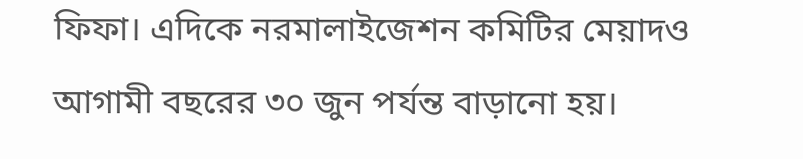ফিফা। এদিকে নরমালাইজেশন কমিটির মেয়াদও আগামী বছরের ৩০ জুন পর্যন্ত বাড়ানো হয়।